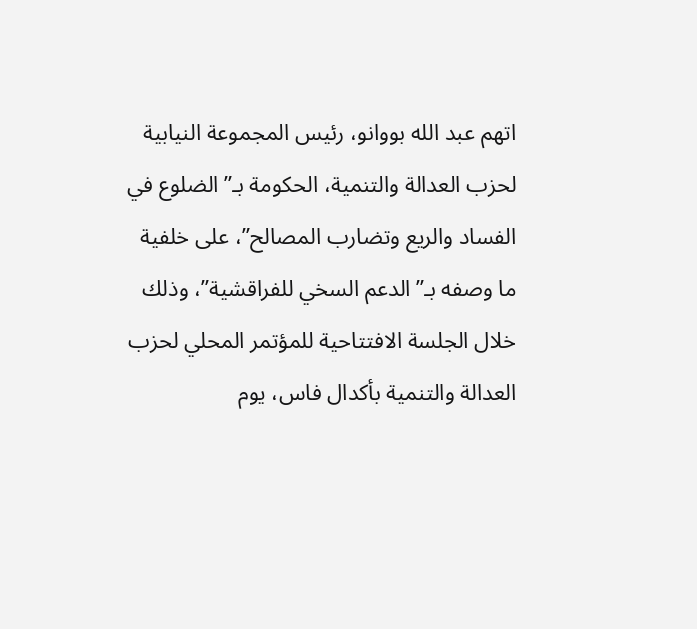اتهم عبد الله بووانو، رئيس المجموعة النيابية لحزب العدالة والتنمية، الحكومة بـ”الضلوع في الفساد والريع وتضارب المصالح”، على خلفية ما وصفه بـ”الدعم السخي للفراقشية”، وذلك خلال الجلسة الافتتاحية للمؤتمر المحلي لحزب العدالة والتنمية بأكدال فاس، يوم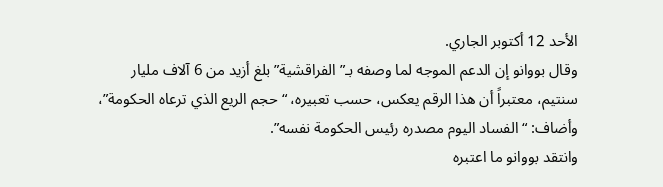الأحد 12 أكتوبر الجاري.
وقال بووانو إن الدعم الموجه لما وصفه بـ”الفراقشية” بلغ أزيد من 6 آلاف مليار سنتيم، معتبراً أن هذا الرقم يعكس، حسب تعبيره، “حجم الريع الذي ترعاه الحكومة”، وأضاف: “الفساد اليوم مصدره رئيس الحكومة نفسه”.
وانتقد بووانو ما اعتبره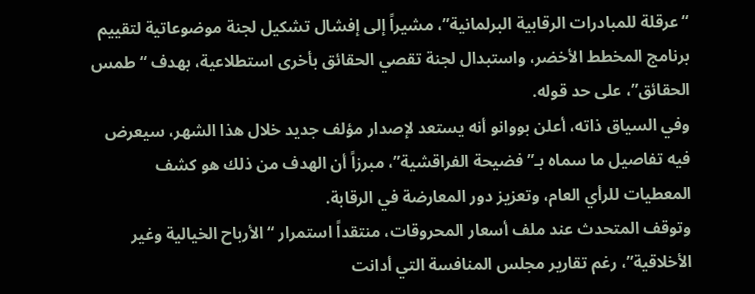“عرقلة للمبادرات الرقابية البرلمانية”، مشيراً إلى إفشال تشكيل لجنة موضوعاتية لتقييم برنامج المخطط الأخضر، واستبدال لجنة تقصي الحقائق بأخرى استطلاعية، بهدف “طمس الحقائق”، على حد قوله.
وفي السياق ذاته، أعلن بووانو أنه يستعد لإصدار مؤلف جديد خلال هذا الشهر، سيعرض فيه تفاصيل ما سماه بـ”فضيحة الفراقشية”، مبرزاً أن الهدف من ذلك هو كشف المعطيات للرأي العام، وتعزيز دور المعارضة في الرقابة.
وتوقف المتحدث عند ملف أسعار المحروقات، منتقداً استمرار “الأرباح الخيالية وغير الأخلاقية”، رغم تقارير مجلس المنافسة التي أدانت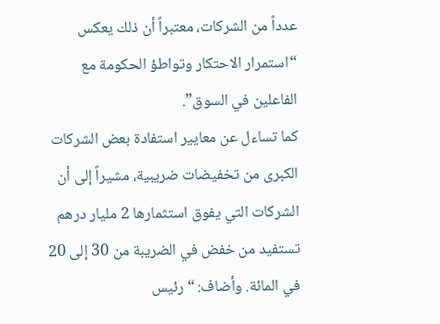عدداً من الشركات، معتبراً أن ذلك يعكس “استمرار الاحتكار وتواطؤ الحكومة مع الفاعلين في السوق”.
كما تساءل عن معايير استفادة بعض الشركات الكبرى من تخفيضات ضريبية، مشيراً إلى أن الشركات التي يفوق استثمارها 2 مليار درهم تستفيد من خفض في الضريبة من 30 إلى 20 في المائة. وأضاف: “رئيس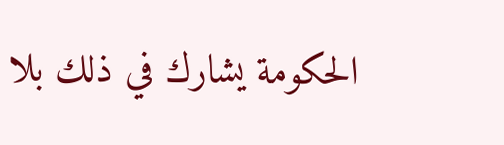الحكومة يشارك في ذلك بلا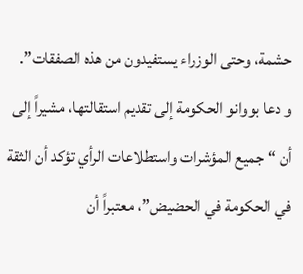حشمة، وحتى الوزراء يستفيدون من هذه الصفقات”.
و دعا بووانو الحكومة إلى تقديم استقالتها، مشيراً إلى أن “جميع المؤشرات واستطلاعات الرأي تؤكد أن الثقة في الحكومة في الحضيض”، معتبراً أن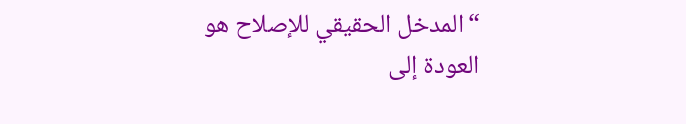“المدخل الحقيقي للإصلاح هو العودة إلى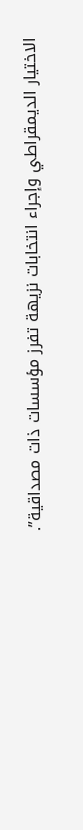الاختيار الديمقراطي وإجراء انتخابات نزيهة تفرز مؤسسات ذات مصداقية”.